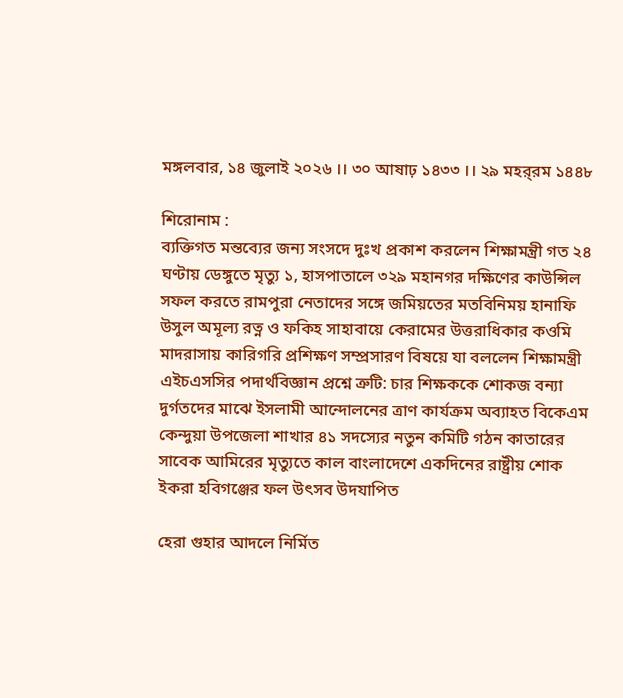মঙ্গলবার, ১৪ জুলাই ২০২৬ ।। ৩০ আষাঢ় ১৪৩৩ ।। ২৯ মহর্‌রম ১৪৪৮

শিরোনাম :
ব্যক্তিগত মন্তব্যের জন্য সংসদে দুঃখ প্রকাশ করলেন শিক্ষামন্ত্রী গত ২৪ ঘণ্টায় ডেঙ্গুতে মৃত্যু ১, হাসপাতালে ৩২৯ মহানগর দক্ষিণের কাউন্সিল সফল করতে রামপুরা নেতাদের সঙ্গে জমিয়তের মতবিনিময় হানাফি উসুল অমূল্য রত্ন ও ফকিহ সাহাবায়ে কেরামের উত্তরাধিকার কওমি মাদরাসায় কারিগরি প্রশিক্ষণ সম্প্রসারণ বিষয়ে যা বললেন শিক্ষামন্ত্রী এইচএসসির পদার্থবিজ্ঞান প্রশ্নে ত্রুটি: চার শিক্ষককে শোকজ বন্যা দুর্গতদের মাঝে ইসলামী আন্দোলনের ত্রাণ কার্যক্রম অব্যাহত বিকেএম কেন্দুয়া উপজেলা শাখার ৪১ সদস্যের নতুন কমিটি গঠন কাতারের সাবেক আমিরের মৃত্যুতে কাল বাংলাদেশে একদিনের রাষ্ট্রীয় শোক ইকরা হবিগঞ্জের ফল উৎসব উদযাপিত

হেরা গুহার আদলে নির্মিত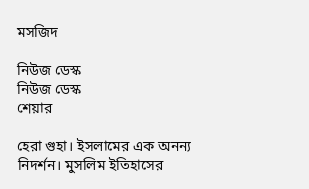মসজিদ

নিউজ ডেস্ক
নিউজ ডেস্ক
শেয়ার

হেরা গুহা। ইসলামের এক অনন্য নিদর্শন। মুসলিম ইতিহাসের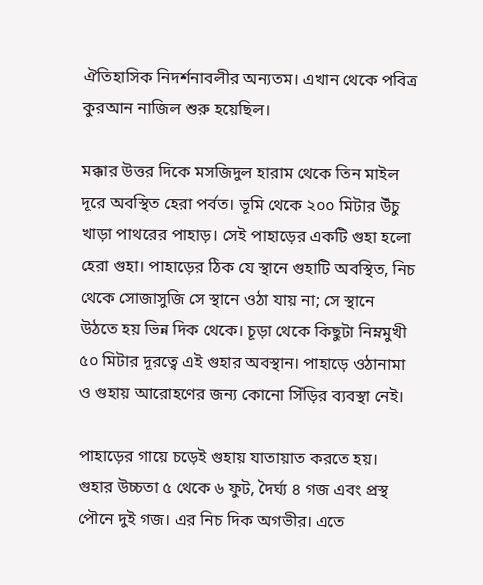ঐতিহাসিক নিদর্শনাবলীর অন্যতম। এখান থেকে পবিত্র কুরআন নাজিল শুরু হয়েছিল।

মক্কার উত্তর দিকে মসজিদুল হারাম থেকে তিন মাইল দূরে অবস্থিত হেরা পর্বত। ভূমি থেকে ২০০ মিটার উঁচু খাড়া পাথরের পাহাড়। সেই পাহাড়ের একটি গুহা হলো হেরা গুহা। পাহাড়ের ঠিক যে স্থানে গুহাটি অবস্থিত, নিচ থেকে সোজাসুজি সে স্থানে ওঠা যায় না; সে স্থানে উঠতে হয় ভিন্ন দিক থেকে। চূড়া থেকে কিছুটা নিম্নমুখী ৫০ মিটার দূরত্বে এই গুহার অবস্থান। পাহাড়ে ওঠানামা ও গুহায় আরোহণের জন্য কোনো সিঁড়ির ব্যবস্থা নেই।

পাহাড়ের গায়ে চড়েই গুহায় যাতায়াত করতে হয়। গুহার উচ্চতা ৫ থেকে ৬ ফুট, দৈর্ঘ্য ৪ গজ এবং প্রস্থ পৌনে দুই গজ। এর নিচ দিক অগভীর। এতে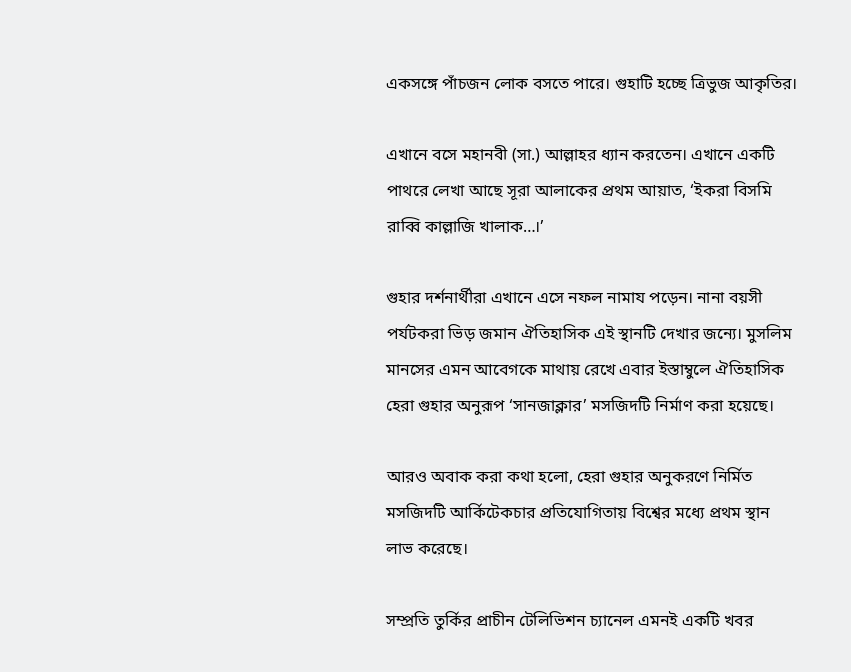একসঙ্গে পাঁচজন লোক বসতে পারে। গুহাটি হচ্ছে ত্রিভুজ আকৃতির।

এখানে বসে মহানবী (সা.) আল্লাহর ধ্যান করতেন। এখানে একটি পাথরে লেখা আছে সূরা আলাকের প্রথম আয়াত, ‘ইকরা বিসমি রাব্বি কাল্লাজি খালাক…।’

গুহার দর্শনার্থীরা এখানে এসে নফল নামায পড়েন। নানা বয়সী পর্যটকরা ভিড় জমান ঐতিহাসিক এই স্থানটি দেখার জন্যে। মুসলিম মানসের এমন আবেগকে মাথায় রেখে এবার ইস্তাম্বুলে ঐতিহাসিক হেরা গুহার অনুরূপ ‘সানজাক্লার’ মসজিদটি নির্মাণ করা হয়েছে।

আরও অবাক করা কথা হলো, হেরা গুহার অনুকরণে নির্মিত মসজিদটি আর্কিটেকচার প্রতিযোগিতায় বিশ্বের মধ্যে প্রথম স্থান লাভ করেছে।

সম্প্রতি তুর্কির প্রাচীন টেলিভিশন চ্যানেল এমনই একটি খবর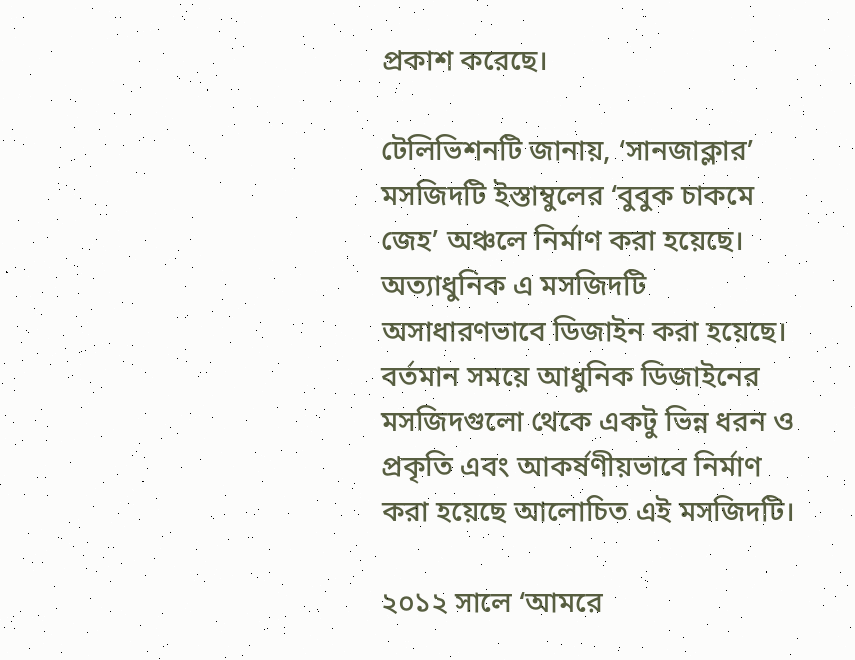প্রকাশ করেছে।

টেলিভিশনটি জানায়, ‘সানজাক্লার’ মসজিদটি ইস্তাম্বুলের ‘বুবুক চাকমে জেহ’ অঞ্চলে নির্মাণ করা হয়েছে। অত্যাধুনিক এ মসজিদটি অসাধারণভাবে ডিজাইন করা হয়েছে। বর্তমান সময়ে আধুনিক ডিজাইনের মসজিদগুলো থেকে একটু ভিন্ন ধরন ও প্রকৃতি এবং আকর্ষণীয়ভাবে নির্মাণ করা হয়েছে আলোচিত এই মসজিদটি।

২০১২ সালে ‘আমরে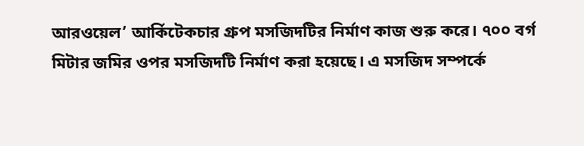আরওয়েল’ আর্কিটেকচার গ্রুপ মসজিদটির নির্মাণ কাজ শুরু করে। ৭০০ বর্গ মিটার জমির ওপর মসজিদটি নির্মাণ করা হয়েছে। এ মসজিদ সম্পর্কে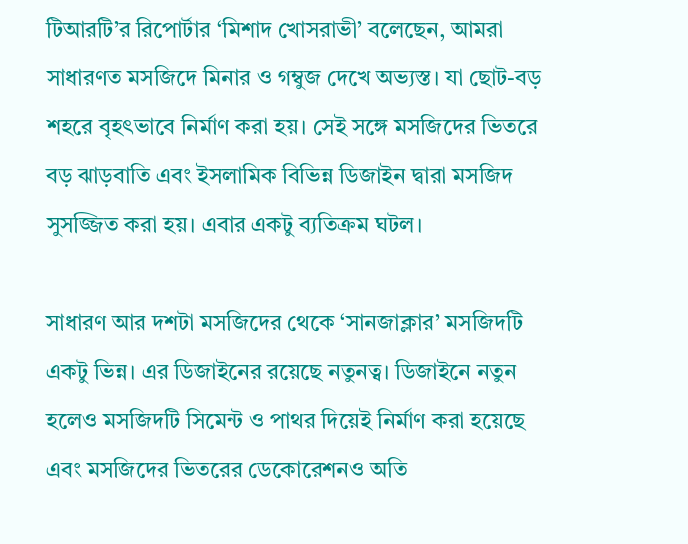টিআরটি’র রিপোর্টার ‘মিশাদ খোসরাভী’ বলেছেন, আমরা সাধারণত মসজিদে মিনার ও গম্বুজ দেখে অভ্যস্ত। যা ছোট-বড় শহরে বৃহৎভাবে নির্মাণ করা হয়। সেই সঙ্গে মসজিদের ভিতরে বড় ঝাড়বাতি এবং ইসলামিক বিভিন্ন ডিজাইন দ্বারা মসজিদ সুসজ্জিত করা হয়। এবার একটু ব্যতিক্রম ঘটল।

সাধারণ আর দশটা মসজিদের থেকে ‘সানজাক্লার’ মসজিদটি একটু ভিন্ন। এর ডিজাইনের রয়েছে নতুনত্ব। ডিজাইনে নতুন হলেও মসজিদটি সিমেন্ট ও পাথর দিয়েই নির্মাণ করা হয়েছে এবং মসজিদের ভিতরের ডেকোরেশনও অতি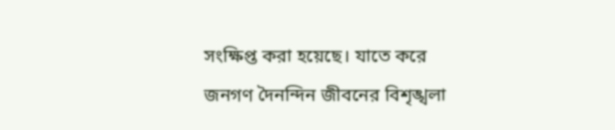সংক্ষিপ্ত করা হয়েছে। যাতে করে জনগণ দৈনন্দিন জীবনের বিশৃঙ্খলা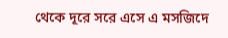থেকে দূরে সরে এসে এ মসজিদে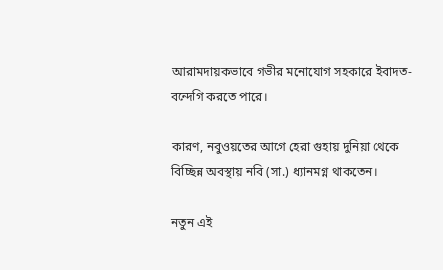আরামদায়কভাবে গভীর মনোযোগ সহকারে ইবাদত-বন্দেগি করতে পারে।

কারণ, নবুওয়তের আগে হেরা গুহায় দুনিয়া থেকে বিচ্ছিন্ন অবস্থায় নবি (সা.) ধ্যানমগ্ন থাকতেন।

নতুন এই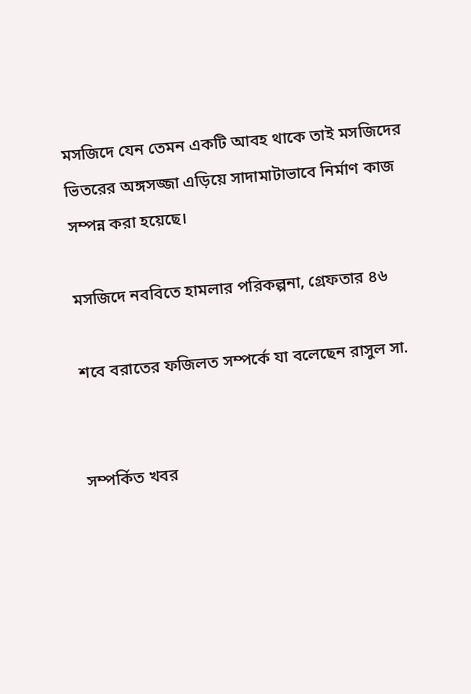মসজিদে যেন তেমন একটি আবহ থাকে তাই মসজিদের ভিতরের অঙ্গসজ্জা এড়িয়ে সাদামাটাভাবে নির্মাণ কাজ সম্পন্ন করা হয়েছে।

মসজিদে নববিতে হামলার পরিকল্পনা, গ্রেফতার ৪৬

শবে বরাতের ফজিলত সম্পর্কে যা বলেছেন রাসুল সা.


সম্পর্কিত খবর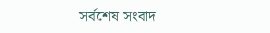সর্বশেষ সংবাদ